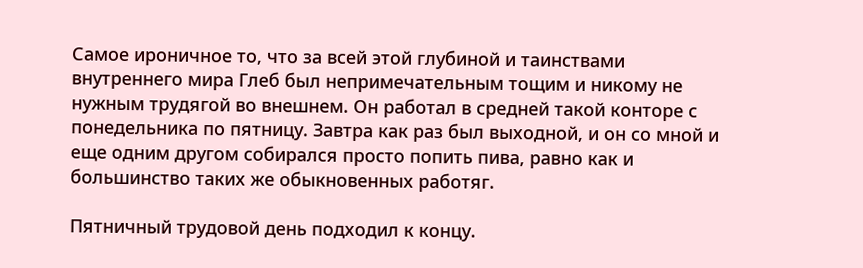Самое ироничное то, что за всей этой глубиной и таинствами внутреннего мира Глеб был непримечательным тощим и никому не нужным трудягой во внешнем. Он работал в средней такой конторе с понедельника по пятницу. Завтра как раз был выходной, и он со мной и еще одним другом собирался просто попить пива, равно как и большинство таких же обыкновенных работяг.

Пятничный трудовой день подходил к концу.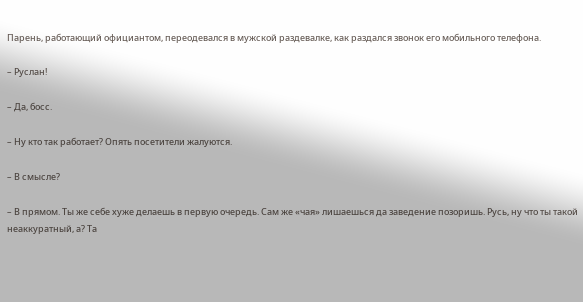Парень, работающий официантом, переодевался в мужской раздевалке, как раздался звонок его мобильного телефона.

– Руслан!

– Да, босс.

– Ну кто так работает? Опять посетители жалуются.

– В смысле?

– В прямом. Ты же себе хуже делаешь в первую очередь. Сам же «чая» лишаешься да заведение позоришь. Русь, ну что ты такой неаккуратный, а? Та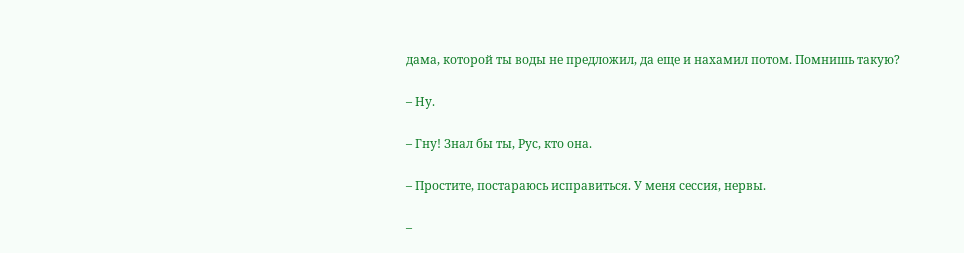дама, которой ты воды не предложил, да еще и нахамил потом. Помнишь такую?

– Ну.

– Гну! Знал бы ты, Рус, кто она.

– Простите, постараюсь исправиться. У меня сессия, нервы.

–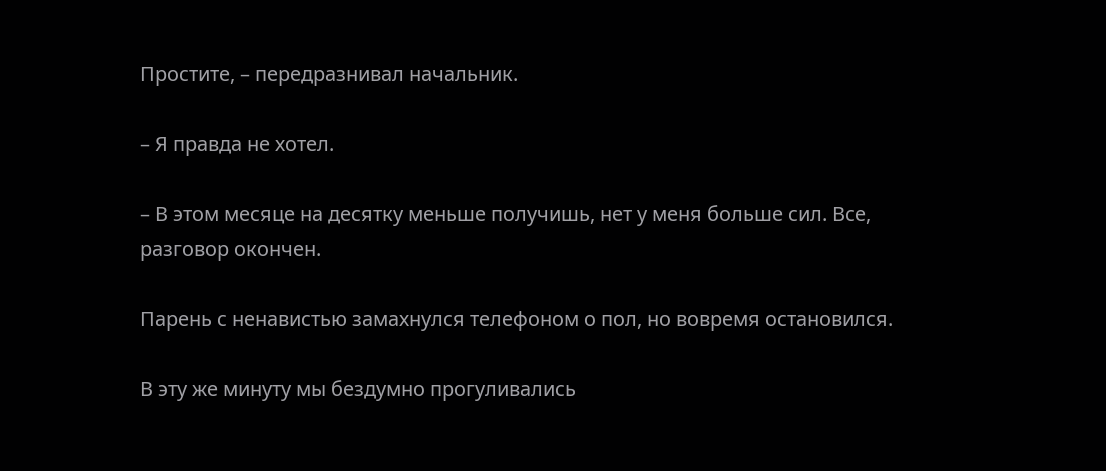Простите, – передразнивал начальник.

– Я правда не хотел.

– В этом месяце на десятку меньше получишь, нет у меня больше сил. Все, разговор окончен.

Парень с ненавистью замахнулся телефоном о пол, но вовремя остановился.

В эту же минуту мы бездумно прогуливались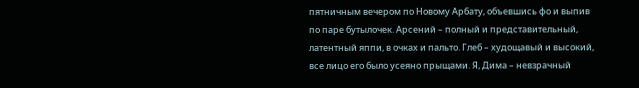пятничным вечером по Новому Арбату, объевшись фо и выпив по паре бутылочек. Арсений – полный и представительный, латентный яппи, в очках и пальто. Глеб – худощавый и высокий, все лицо его было усеяно прыщами. Я, Дима – невзрачный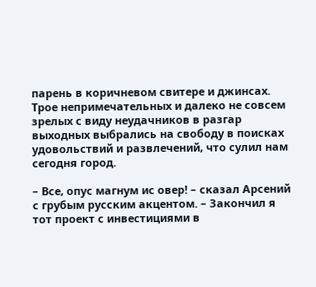парень в коричневом свитере и джинсах. Трое непримечательных и далеко не совсем зрелых с виду неудачников в разгар выходных выбрались на свободу в поисках удовольствий и развлечений, что сулил нам сегодня город.

– Все, опус магнум ис овер! – сказал Арсений с грубым русским акцентом. – Закончил я тот проект с инвестициями в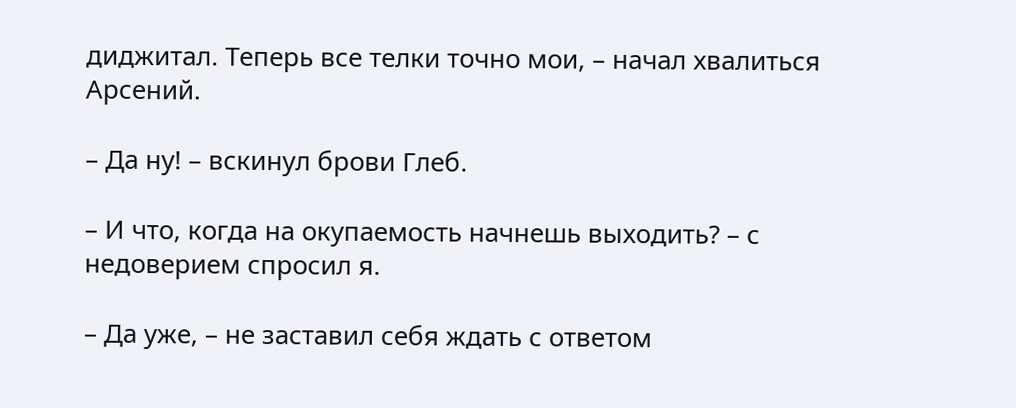диджитал. Теперь все телки точно мои, – начал хвалиться Арсений.

– Да ну! – вскинул брови Глеб.

– И что, когда на окупаемость начнешь выходить? – с недоверием спросил я.

– Да уже, – не заставил себя ждать с ответом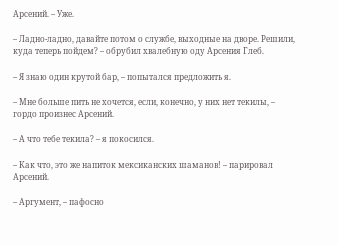Арсений. – Уже.

– Ладно-ладно, давайте потом о службе, выходные на дворе. Решили, куда теперь пойдем? – обрубил хвалебную оду Арсения Глеб.

– Я знаю один крутой бар, – попытался предложить я.

– Мне больше пить не хочется, если, конечно, у них нет текилы, – гордо произнес Арсений.

– А что тебе текила? – я покосился.

– Как что, это же напиток мексиканских шаманов! – парировал Арсений.

– Аргумент, – пафосно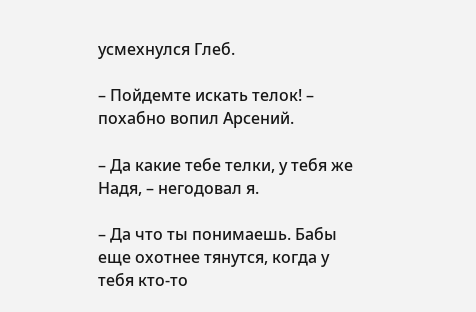усмехнулся Глеб.

– Пойдемте искать телок! – похабно вопил Арсений.

– Да какие тебе телки, у тебя же Надя, – негодовал я.

– Да что ты понимаешь. Бабы еще охотнее тянутся, когда у тебя кто-то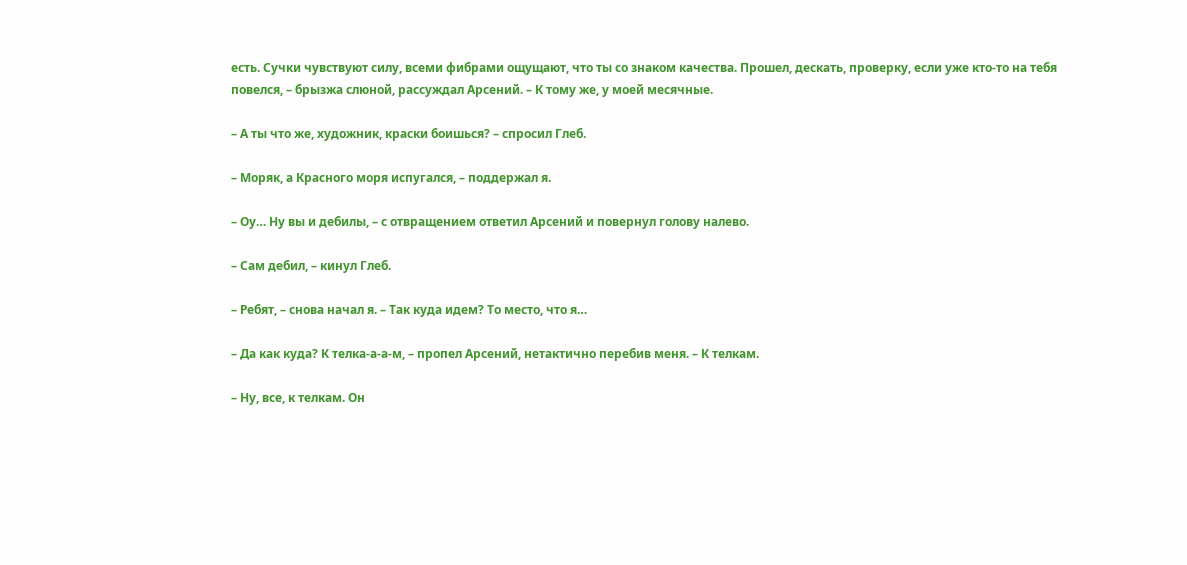есть. Сучки чувствуют силу, всеми фибрами ощущают, что ты со знаком качества. Прошел, дескать, проверку, если уже кто-то на тебя повелся, – брызжа слюной, рассуждал Арсений. – К тому же, у моей месячные.

– А ты что же, художник, краски боишься? – спросил Глеб.

– Моряк, а Красного моря испугался, – поддержал я.

– Оу… Ну вы и дебилы, – с отвращением ответил Арсений и повернул голову налево.

– Сам дебил, – кинул Глеб.

– Ребят, – снова начал я. – Так куда идем? То место, что я…

– Да как куда? К телка-а-а-м, – пропел Арсений, нетактично перебив меня. – К телкам.

– Ну, все, к телкам. Он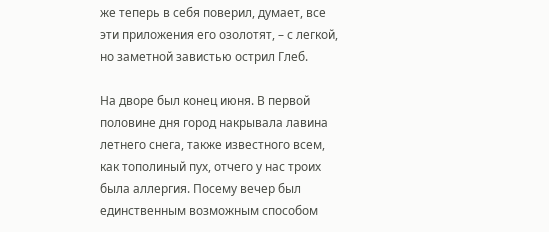же теперь в себя поверил, думает, все эти приложения его озолотят, – с легкой, но заметной завистью острил Глеб.

На дворе был конец июня. В первой половине дня город накрывала лавина летнего снега, также известного всем, как тополиный пух, отчего у нас троих была аллергия. Посему вечер был единственным возможным способом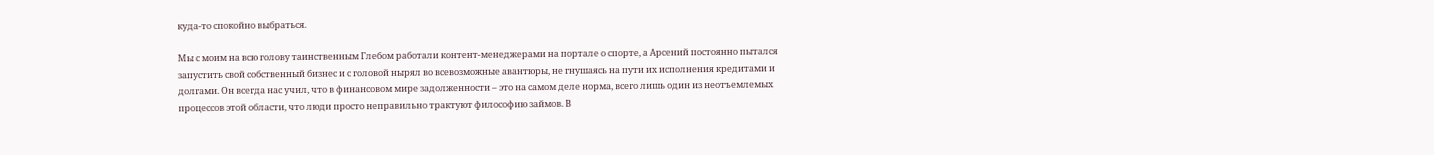куда-то спокойно выбраться.

Мы с моим на всю голову таинственным Глебом работали контент-менеджерами на портале о спорте, а Арсений постоянно пытался запустить свой собственный бизнес и с головой нырял во всевозможные авантюры, не гнушаясь на пути их исполнения кредитами и долгами. Он всегда нас учил, что в финансовом мире задолженности – это на самом деле норма, всего лишь один из неотъемлемых процессов этой области, что люди просто неправильно трактуют философию займов. В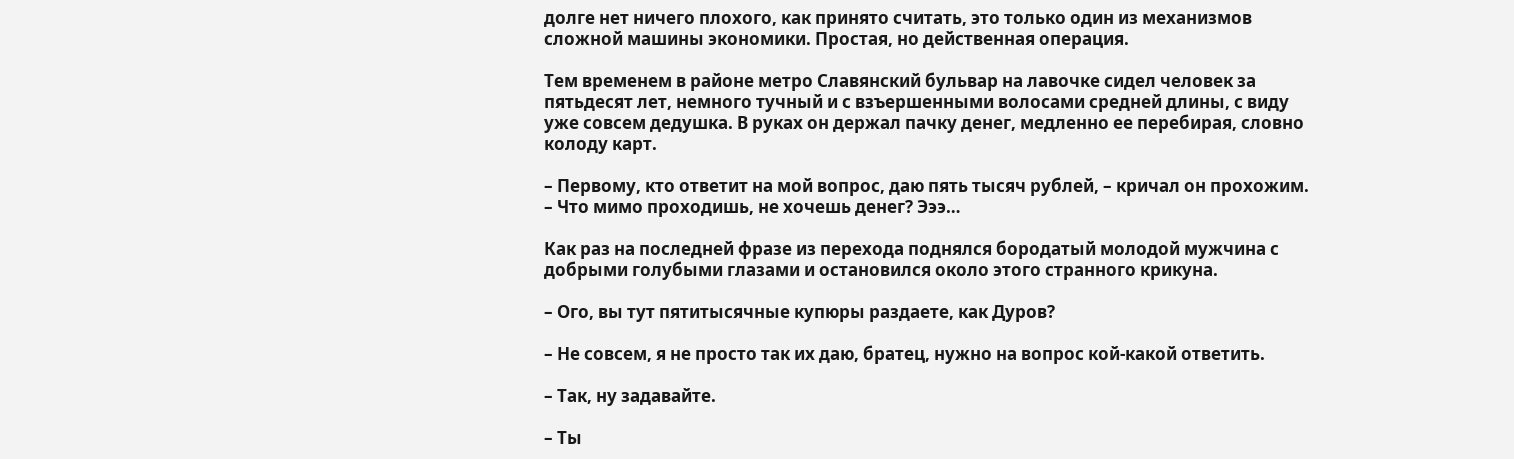долге нет ничего плохого, как принято считать, это только один из механизмов сложной машины экономики. Простая, но действенная операция.

Тем временем в районе метро Славянский бульвар на лавочке сидел человек за пятьдесят лет, немного тучный и с взъершенными волосами средней длины, с виду уже совсем дедушка. В руках он держал пачку денег, медленно ее перебирая, словно колоду карт.

– Первому, кто ответит на мой вопрос, даю пять тысяч рублей, – кричал он прохожим. – Что мимо проходишь, не хочешь денег? Эээ…

Как раз на последней фразе из перехода поднялся бородатый молодой мужчина с добрыми голубыми глазами и остановился около этого странного крикуна.

– Ого, вы тут пятитысячные купюры раздаете, как Дуров?

– Не совсем, я не просто так их даю, братец, нужно на вопрос кой-какой ответить.

– Так, ну задавайте.

– Ты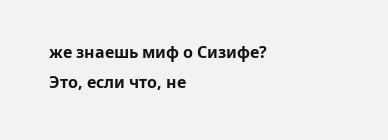же знаешь миф о Сизифе? Это, если что, не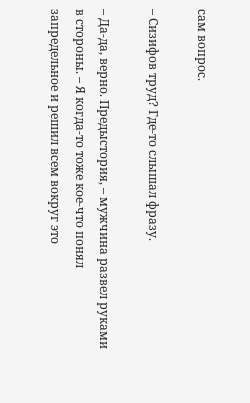сам вопрос.

– Сизифов труд? Где-то слышал фразу.

– Да-да, верно. Предыстория, – мужчина развел руками в стороны. – Я когда-то тоже кое-что понял запредельное и решил всем вокруг это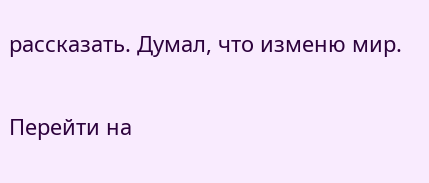рассказать. Думал, что изменю мир.

Перейти на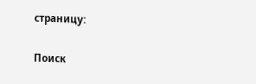страницу:

Поиск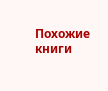Похожие книги